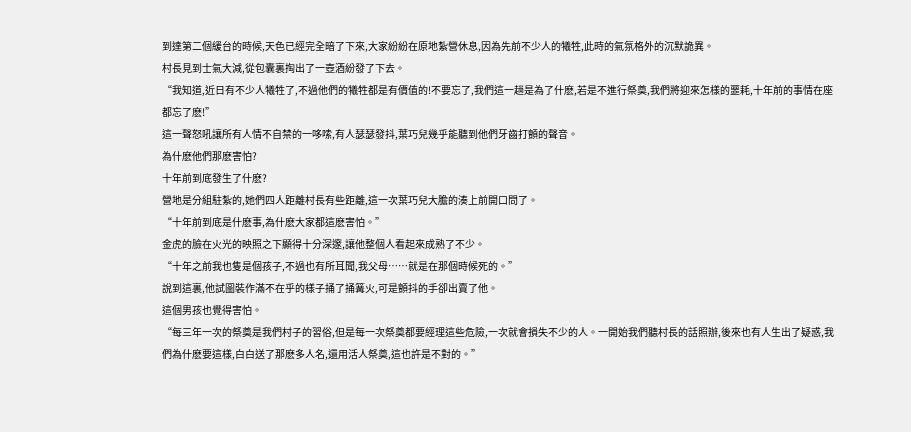到達第二個緩台的時候,天色已經完全暗了下來,大家紛紛在原地紮營休息,因為先前不少人的犧牲,此時的氣氛格外的沉默詭異。
村長見到士氣大減,從包囊裏掏出了一壺酒紛發了下去。
“我知道,近日有不少人犧牲了,不過他們的犧牲都是有價值的!不要忘了,我們這一趟是為了什麽,若是不進行祭奠,我們將迎來怎樣的噩耗,十年前的事情在座都忘了麽!”
這一聲怒吼讓所有人情不自禁的一哆嗦,有人瑟瑟發抖,葉巧兒幾乎能聽到他們牙齒打顫的聲音。
為什麽他們那麽害怕?
十年前到底發生了什麽?
營地是分組駐紮的,她們四人距離村長有些距離,這一次葉巧兒大膽的湊上前開口問了。
“十年前到底是什麽事,為什麽大家都這麽害怕。”
金虎的臉在火光的映照之下顯得十分深邃,讓他整個人看起來成熟了不少。
“十年之前我也隻是個孩子,不過也有所耳聞,我父母……就是在那個時候死的。”
說到這裏,他試圖裝作滿不在乎的樣子捅了捅篝火,可是顫抖的手卻出賣了他。
這個男孩也覺得害怕。
“每三年一次的祭奠是我們村子的習俗,但是每一次祭奠都要經理這些危險,一次就會損失不少的人。一開始我們聽村長的話照辦,後來也有人生出了疑惑,我們為什麽要這樣,白白送了那麽多人名,還用活人祭奠,這也許是不對的。”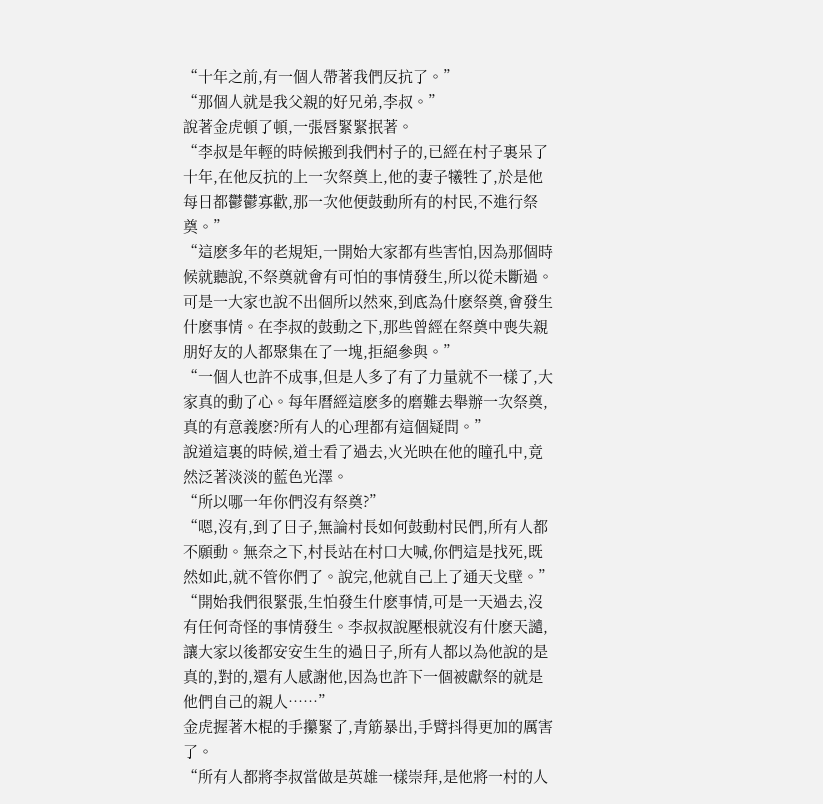“十年之前,有一個人帶著我們反抗了。”
“那個人就是我父親的好兄弟,李叔。”
說著金虎頓了頓,一張唇緊緊抿著。
“李叔是年輕的時候搬到我們村子的,已經在村子裏呆了十年,在他反抗的上一次祭奠上,他的妻子犧牲了,於是他每日都鬱鬱寡歡,那一次他便鼓動所有的村民,不進行祭奠。”
“這麽多年的老規矩,一開始大家都有些害怕,因為那個時候就聽說,不祭奠就會有可怕的事情發生,所以從未斷過。可是一大家也說不出個所以然來,到底為什麽祭奠,會發生什麽事情。在李叔的鼓動之下,那些曾經在祭奠中喪失親朋好友的人都聚集在了一塊,拒絕參與。”
“一個人也許不成事,但是人多了有了力量就不一樣了,大家真的動了心。每年曆經這麽多的磨難去舉辦一次祭奠,真的有意義麽?所有人的心理都有這個疑問。”
說道這裏的時候,道士看了過去,火光映在他的瞳孔中,竟然泛著淡淡的藍色光澤。
“所以哪一年你們沒有祭奠?”
“嗯,沒有,到了日子,無論村長如何鼓動村民們,所有人都不願動。無奈之下,村長站在村口大喊,你們這是找死,既然如此,就不管你們了。說完,他就自己上了通天戈壁。”
“開始我們很緊張,生怕發生什麽事情,可是一天過去,沒有任何奇怪的事情發生。李叔叔說壓根就沒有什麽天譴,讓大家以後都安安生生的過日子,所有人都以為他說的是真的,對的,還有人感謝他,因為也許下一個被獻祭的就是他們自己的親人……”
金虎握著木棍的手攥緊了,青筋暴出,手臂抖得更加的厲害了。
“所有人都將李叔當做是英雄一樣崇拜,是他將一村的人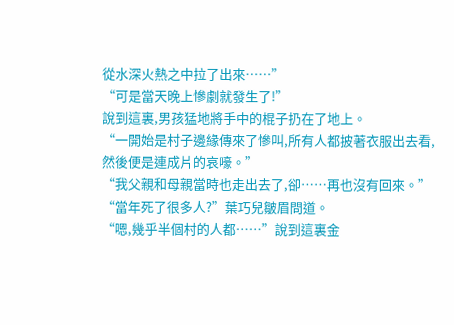從水深火熱之中拉了出來……”
“可是當天晚上慘劇就發生了!”
說到這裏,男孩猛地將手中的棍子扔在了地上。
“一開始是村子邊緣傳來了慘叫,所有人都披著衣服出去看,然後便是連成片的哀嚎。”
“我父親和母親當時也走出去了,卻……再也沒有回來。”
“當年死了很多人?”葉巧兒皺眉問道。
“嗯,幾乎半個村的人都……”說到這裏金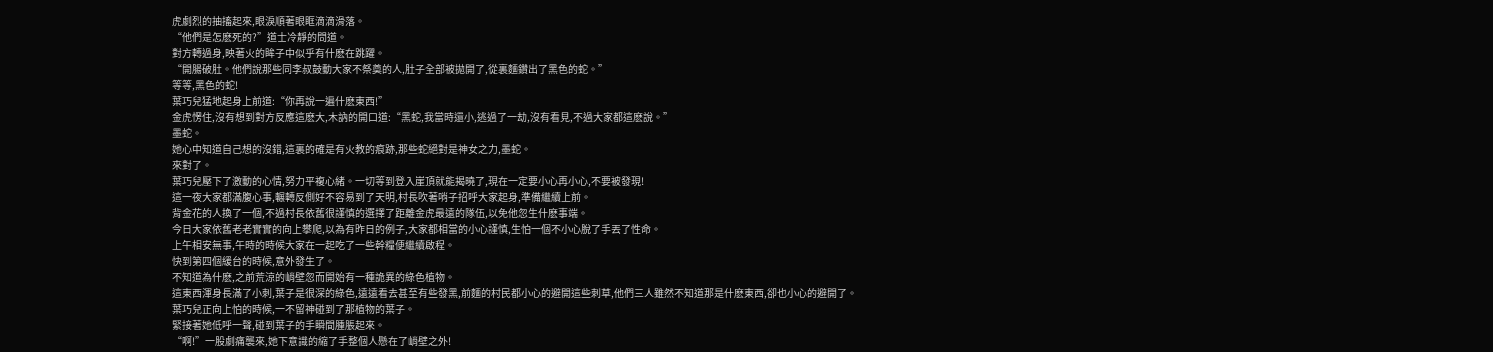虎劇烈的抽搐起來,眼淚順著眼眶滴滴滑落。
“他們是怎麽死的?”道士冷靜的問道。
對方轉過身,映著火的眸子中似乎有什麽在跳躍。
“開腸破肚。他們說那些同李叔鼓動大家不祭奠的人,肚子全部被拋開了,從裏麵鑽出了黑色的蛇。”
等等,黑色的蛇!
葉巧兒猛地起身上前道:“你再說一遍什麽東西!”
金虎愣住,沒有想到對方反應這麽大,木訥的開口道:“黑蛇,我當時還小,逃過了一劫,沒有看見,不過大家都這麽說。”
墨蛇。
她心中知道自己想的沒錯,這裏的確是有火教的痕跡,那些蛇絕對是神女之力,墨蛇。
來對了。
葉巧兒壓下了激動的心情,努力平複心緒。一切等到登入崖頂就能揭曉了,現在一定要小心再小心,不要被發現!
這一夜大家都滿腹心事,輾轉反側好不容易到了天明,村長吹著哨子招呼大家起身,準備繼續上前。
背金花的人換了一個,不過村長依舊很謹慎的選擇了距離金虎最遠的隊伍,以免他忽生什麽事端。
今日大家依舊老老實實的向上攀爬,以為有昨日的例子,大家都相當的小心謹慎,生怕一個不小心脫了手丟了性命。
上午相安無事,午時的時候大家在一起吃了一些幹糧便繼續啟程。
快到第四個緩台的時候,意外發生了。
不知道為什麽,之前荒涼的峭壁忽而開始有一種詭異的綠色植物。
這東西渾身長滿了小刺,葉子是很深的綠色,遠遠看去甚至有些發黑,前麵的村民都小心的避開這些刺草,他們三人雖然不知道那是什麽東西,卻也小心的避開了。
葉巧兒正向上怕的時候,一不留神碰到了那植物的葉子。
緊接著她低呼一聲,碰到葉子的手瞬間腫脹起來。
“啊!”一股劇痛襲來,她下意識的縮了手整個人懸在了峭壁之外!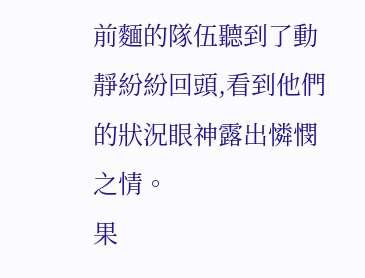前麵的隊伍聽到了動靜紛紛回頭,看到他們的狀況眼神露出憐憫之情。
果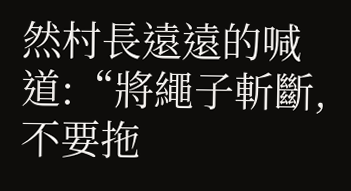然村長遠遠的喊道:“將繩子斬斷,不要拖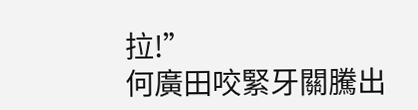拉!”
何廣田咬緊牙關騰出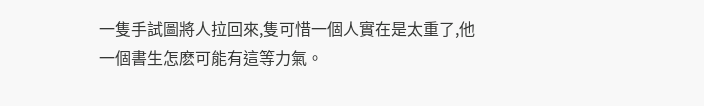一隻手試圖將人拉回來,隻可惜一個人實在是太重了,他一個書生怎麽可能有這等力氣。